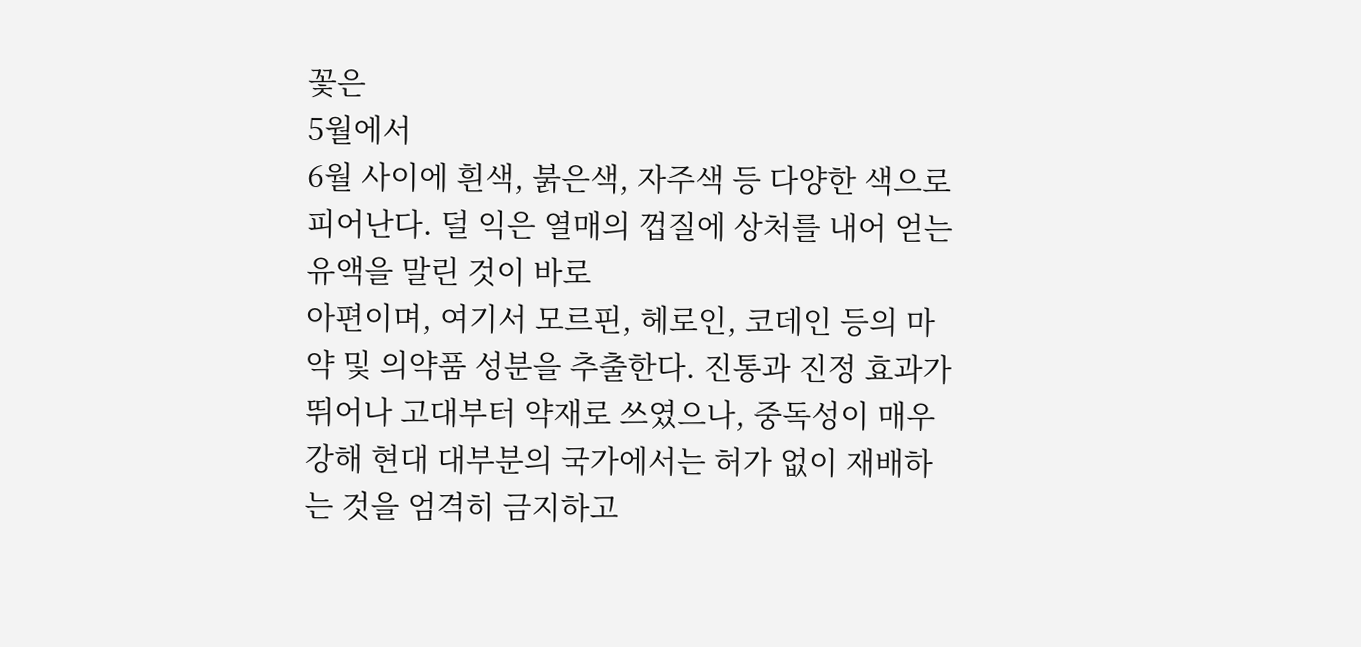꽃은
5월에서
6월 사이에 흰색, 붉은색, 자주색 등 다양한 색으로 피어난다. 덜 익은 열매의 껍질에 상처를 내어 얻는 유액을 말린 것이 바로
아편이며, 여기서 모르핀, 헤로인, 코데인 등의 마약 및 의약품 성분을 추출한다. 진통과 진정 효과가 뛰어나 고대부터 약재로 쓰였으나, 중독성이 매우 강해 현대 대부분의 국가에서는 허가 없이 재배하는 것을 엄격히 금지하고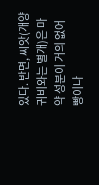있다. 반면, 씨앗(개양귀비와는 별개)은 마약 성분이 거의 없어 빵이나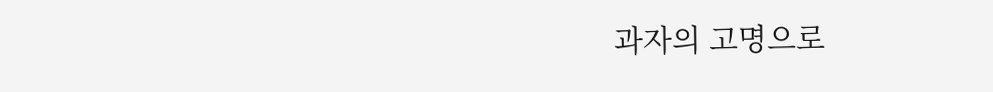과자의 고명으로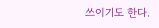쓰이기도 한다.